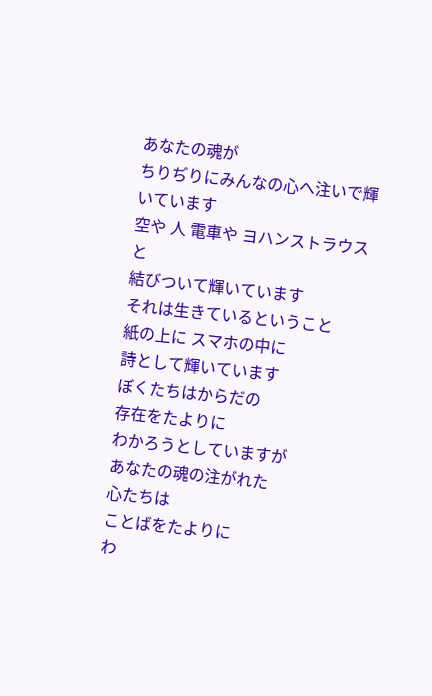あなたの魂が
ちりぢりにみんなの心へ注いで輝いています
空や 人 電車や ヨハンストラウスと
結びついて輝いています
それは生きているということ
紙の上に スマホの中に
詩として輝いています
ぼくたちはからだの
存在をたよりに
わかろうとしていますが
あなたの魂の注がれた
心たちは
ことばをたよりに
わ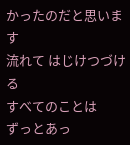かったのだと思います
流れて はじけつづける
すべてのことは
ずっとあっ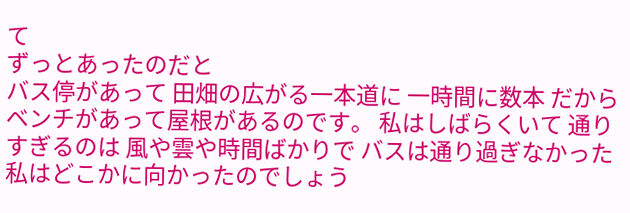て
ずっとあったのだと
バス停があって 田畑の広がる一本道に 一時間に数本 だからベンチがあって屋根があるのです。 私はしばらくいて 通りすぎるのは 風や雲や時間ばかりで バスは通り過ぎなかった 私はどこかに向かったのでしょう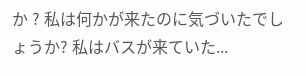か ? 私は何かが来たのに気づいたでしょうか? 私はバスが来ていた...